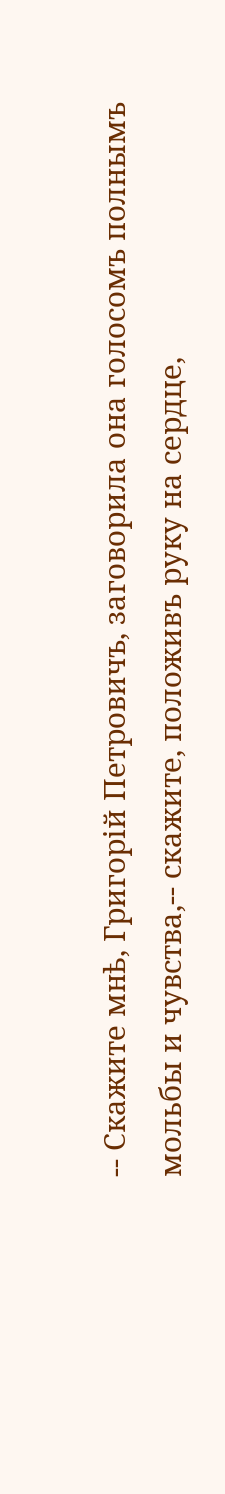-- Скажите мнѣ, Григорій Петровичъ, заговорила она голосомъ полнымъ мольбы и чувства,-- скажите, положивъ руку на сердце,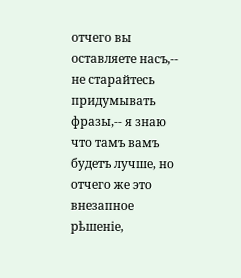отчего вы оставляете насъ,-- не старайтесь придумывать фразы,-- я знаю что тамъ вамъ будетъ лучше, но отчего же это внезапное рѣшеніе,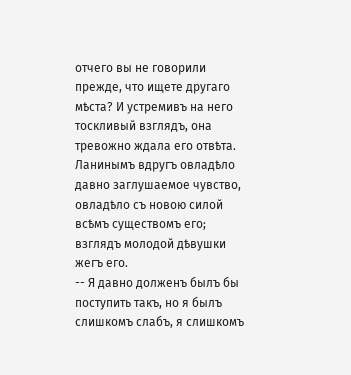отчего вы не говорили прежде, что ищете другаго мѣста? И устремивъ на него тоскливый взглядъ, она тревожно ждала его отвѣта.
Ланинымъ вдругъ овладѣло давно заглушаемое чувство, овладѣло съ новою силой всѣмъ существомъ его; взглядъ молодой дѣвушки жегъ его.
-- Я давно долженъ былъ бы поступить такъ, но я былъ слишкомъ слабъ, я слишкомъ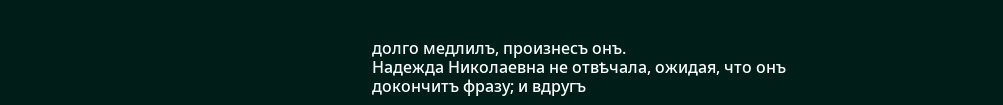долго медлилъ, произнесъ онъ.
Надежда Николаевна не отвѣчала, ожидая, что онъ докончитъ фразу; и вдругъ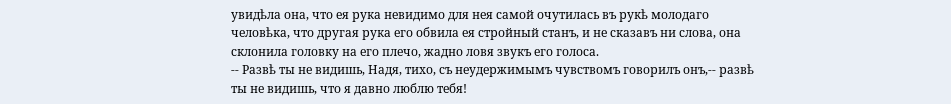увидѣла она, что ея рука невидимо для нея самой очутилась въ рукѣ молодаго человѣка, что другая рука его обвила ея стройный станъ, и не сказавъ ни слова, она склонила головку на его плечо, жадно ловя звукъ его голоса.
-- Развѣ ты не видишь, Надя, тихо, съ неудержимымъ чувствомъ говорилъ онъ,-- развѣ ты не видишь, что я давно люблю тебя!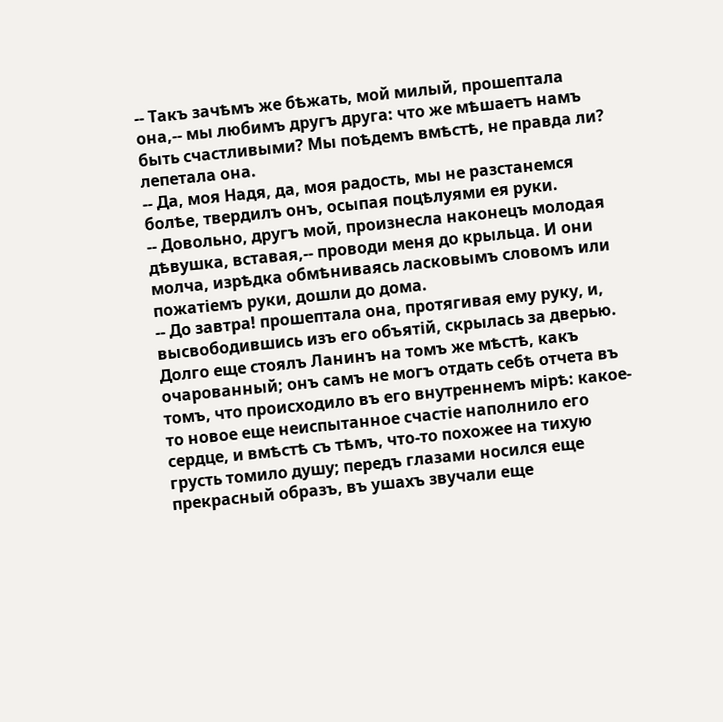-- Такъ зачѣмъ же бѣжать, мой милый, прошептала она,-- мы любимъ другъ друга: что же мѣшаетъ намъ быть счастливыми? Мы поѣдемъ вмѣстѣ, не правда ли? лепетала она.
-- Да, моя Надя, да, моя радость, мы не разстанемся болѣе, твердилъ онъ, осыпая поцѣлуями ея руки.
-- Довольно, другъ мой, произнесла наконецъ молодая дѣвушка, вставая,-- проводи меня до крыльца. И они молча, изрѣдка обмѣниваясь ласковымъ словомъ или пожатіемъ руки, дошли до дома.
-- До завтра! прошептала она, протягивая ему руку, и, высвободившись изъ его объятій, скрылась за дверью.
Долго еще стоялъ Ланинъ на томъ же мѣстѣ, какъ очарованный; онъ самъ не могъ отдать себѣ отчета въ томъ, что происходило въ его внутреннемъ мірѣ: какое-то новое еще неиспытанное счастіе наполнило его сердце, и вмѣстѣ съ тѣмъ, что-то похожее на тихую грусть томило душу; передъ глазами носился еще прекрасный образъ, въ ушахъ звучали еще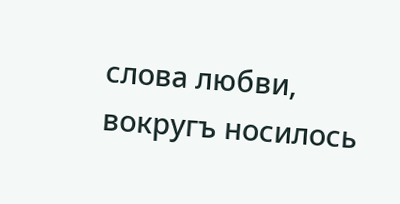слова любви, вокругъ носилось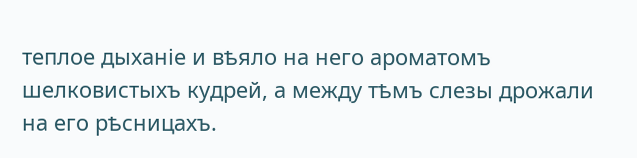теплое дыханіе и вѣяло на него ароматомъ шелковистыхъ кудрей, а между тѣмъ слезы дрожали на его рѣсницахъ.